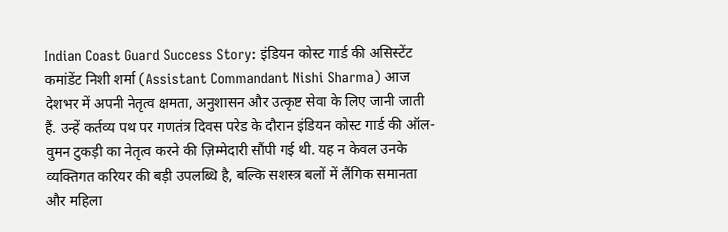Indian Coast Guard Success Story: इंडियन कोस्ट गार्ड की असिस्टेंट कमांडेंट निशी शर्मा (Assistant Commandant Nishi Sharma) आज देशभर में अपनी नेतृत्व क्षमता, अनुशासन और उत्कृष्ट सेवा के लिए जानी जाती हैं. उन्हें कर्तव्य पथ पर गणतंत्र दिवस परेड के दौरान इंडियन कोस्ट गार्ड की ऑल-वुमन टुकड़ी का नेतृत्व करने की ज़िम्मेदारी सौंपी गई थी. यह न केवल उनके व्यक्तिगत करियर की बड़ी उपलब्धि है, बल्कि सशस्त्र बलों में लैंगिक समानता और महिला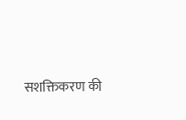सशक्तिकरण की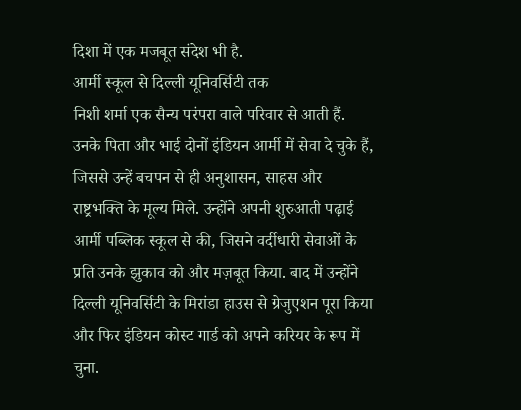दिशा में एक मजबूत संदेश भी है.
आर्मी स्कूल से दिल्ली यूनिवर्सिटी तक
निशी शर्मा एक सैन्य परंपरा वाले परिवार से आती हैं. उनके पिता और भाई दोनों इंडियन आर्मी में सेवा दे चुके हैं, जिससे उन्हें बचपन से ही अनुशासन, साहस और राष्ट्रभक्ति के मूल्य मिले. उन्होंने अपनी शुरुआती पढ़ाई आर्मी पब्लिक स्कूल से की, जिसने वर्दीधारी सेवाओं के प्रति उनके झुकाव को और मज़बूत किया. बाद में उन्होंने दिल्ली यूनिवर्सिटी के मिरांडा हाउस से ग्रेजुएशन पूरा किया और फिर इंडियन कोस्ट गार्ड को अपने करियर के रूप में चुना.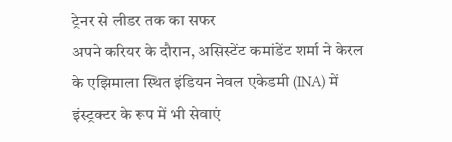ट्रेनर से लीडर तक का सफर
अपने करियर के दौरान, असिस्टेंट कमांडेंट शर्मा ने केरल के एझिमाला स्थित इंडियन नेवल एकेडमी (INA) में इंस्ट्रक्टर के रूप में भी सेवाएं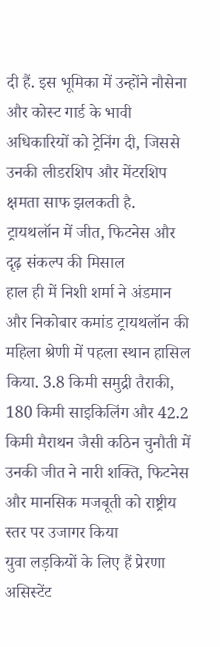दी हैं. इस भूमिका में उन्होंने नौसेना और कोस्ट गार्ड के भावी अधिकारियों को ट्रेनिंग दी, जिससे उनकी लीडरशिप और मेंटरशिप क्षमता साफ झलकती है.
ट्रायथलॉन में जीत, फिटनेस और दृढ़ संकल्प की मिसाल
हाल ही में निशी शर्मा ने अंडमान और निकोबार कमांड ट्रायथलॉन की महिला श्रेणी में पहला स्थान हासिल किया. 3.8 किमी समुद्री तैराकी, 180 किमी साइकिलिंग और 42.2 किमी मैराथन जैसी कठिन चुनौती में उनकी जीत ने नारी शक्ति, फिटनेस और मानसिक मजबूती को राष्ट्रीय स्तर पर उजागर किया
युवा लड़कियों के लिए हैं प्रेरणा
असिस्टेंट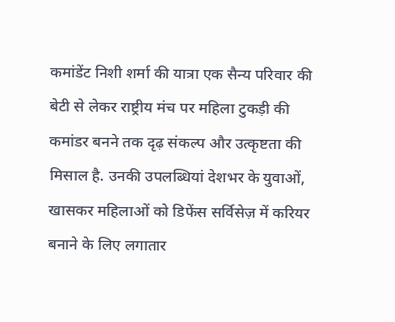कमांडेंट निशी शर्मा की यात्रा एक सैन्य परिवार की बेटी से लेकर राष्ट्रीय मंच पर महिला टुकड़ी की कमांडर बनने तक दृढ़ संकल्प और उत्कृष्टता की मिसाल है. उनकी उपलब्धियां देशभर के युवाओं, खासकर महिलाओं को डिफेंस सर्विसेज़ में करियर बनाने के लिए लगातार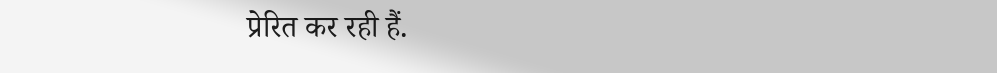प्रेरित कर रही हैं.